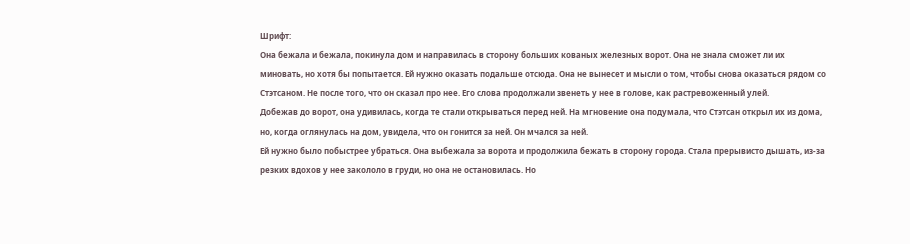Шрифт:
Она бежала и бежала, покинула дом и направилась в сторону больших кованых железных ворот. Она не знала сможет ли их миновать, но хотя бы попытается. Ей нужно оказать подальше отсюда. Она не вынесет и мысли о том, чтобы снова оказаться рядом со Стэтсаном. Не после того, что он сказал про нее. Его слова продолжали звенеть у нее в голове, как растревоженный улей.
Добежав до ворот, она удивилась, когда те стали открываться перед ней. На мгновение она подумала, что Стэтсан открыл их из дома, но, когда оглянулась на дом, увидела, что он гонится за ней. Он мчался за ней.
Ей нужно было побыстрее убраться. Она выбежала за ворота и продолжила бежать в сторону города. Стала прерывисто дышать, из-за резких вдохов у нее закололо в груди, но она не остановилась. Но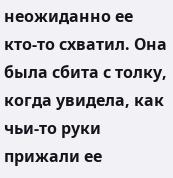неожиданно ее кто-то схватил. Она была сбита с толку, когда увидела, как чьи-то руки прижали ее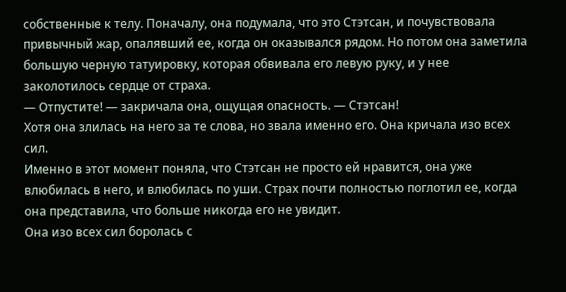собственные к телу. Поначалу, она подумала, что это Стэтсан, и почувствовала привычный жар, опалявший ее, когда он оказывался рядом. Но потом она заметила большую черную татуировку, которая обвивала его левую руку, и у нее заколотилось сердце от страха.
— Отпустите! — закричала она, ощущая опасность. — Стэтсан!
Хотя она злилась на него за те слова, но звала именно его. Она кричала изо всех сил.
Именно в этот момент поняла, что Стэтсан не просто ей нравится, она уже влюбилась в него, и влюбилась по уши. Страх почти полностью поглотил ее, когда она представила, что больше никогда его не увидит.
Она изо всех сил боролась с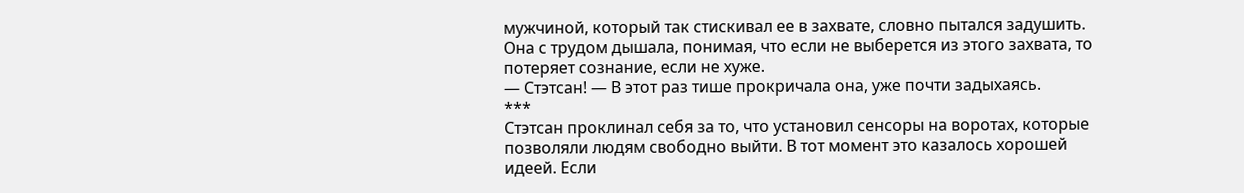мужчиной, который так стискивал ее в захвате, словно пытался задушить. Она с трудом дышала, понимая, что если не выберется из этого захвата, то потеряет сознание, если не хуже.
— Стэтсан! — В этот раз тише прокричала она, уже почти задыхаясь.
***
Стэтсан проклинал себя за то, что установил сенсоры на воротах, которые позволяли людям свободно выйти. В тот момент это казалось хорошей идеей. Если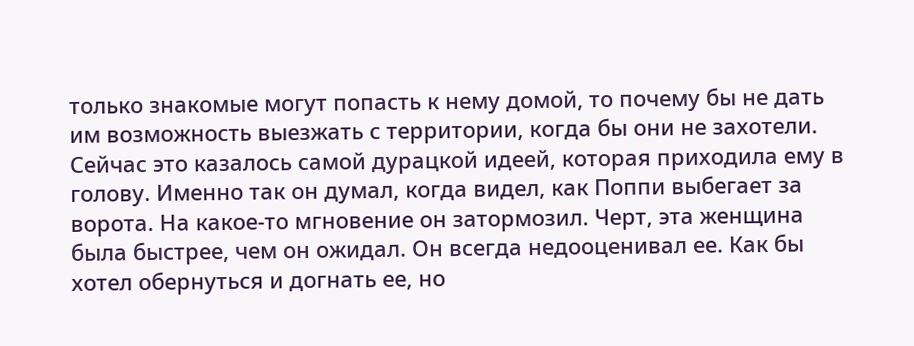только знакомые могут попасть к нему домой, то почему бы не дать им возможность выезжать с территории, когда бы они не захотели. Сейчас это казалось самой дурацкой идеей, которая приходила ему в голову. Именно так он думал, когда видел, как Поппи выбегает за ворота. На какое-то мгновение он затормозил. Черт, эта женщина была быстрее, чем он ожидал. Он всегда недооценивал ее. Как бы хотел обернуться и догнать ее, но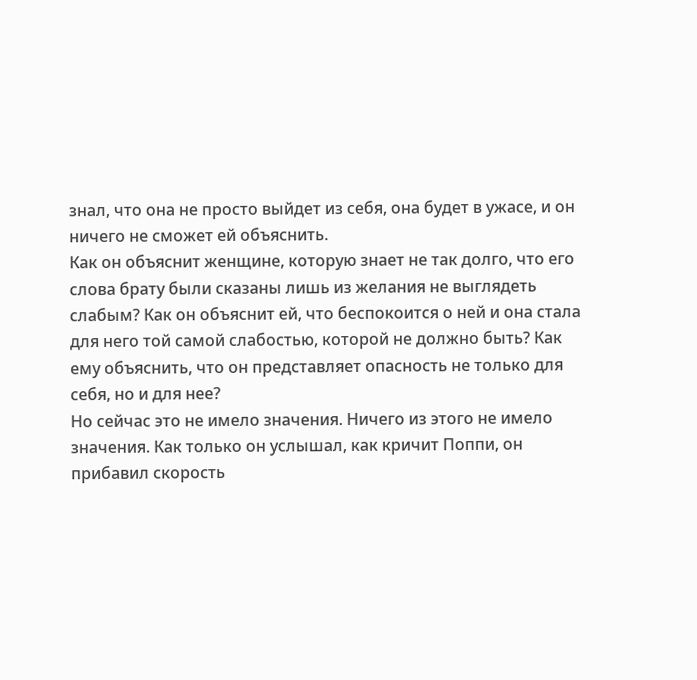знал, что она не просто выйдет из себя, она будет в ужасе, и он ничего не сможет ей объяснить.
Как он объяснит женщине, которую знает не так долго, что его слова брату были сказаны лишь из желания не выглядеть слабым? Как он объяснит ей, что беспокоится о ней и она стала для него той самой слабостью, которой не должно быть? Как ему объяснить, что он представляет опасность не только для себя, но и для нее?
Но сейчас это не имело значения. Ничего из этого не имело значения. Как только он услышал, как кричит Поппи, он прибавил скорость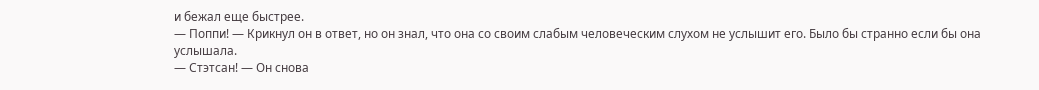и бежал еще быстрее.
— Поппи! — Крикнул он в ответ, но он знал, что она со своим слабым человеческим слухом не услышит его. Было бы странно если бы она услышала.
— Стэтсан! — Он снова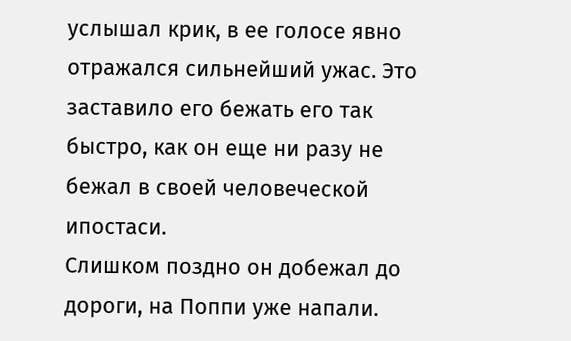услышал крик, в ее голосе явно отражался сильнейший ужас. Это заставило его бежать его так быстро, как он еще ни разу не бежал в своей человеческой ипостаси.
Слишком поздно он добежал до дороги, на Поппи уже напали.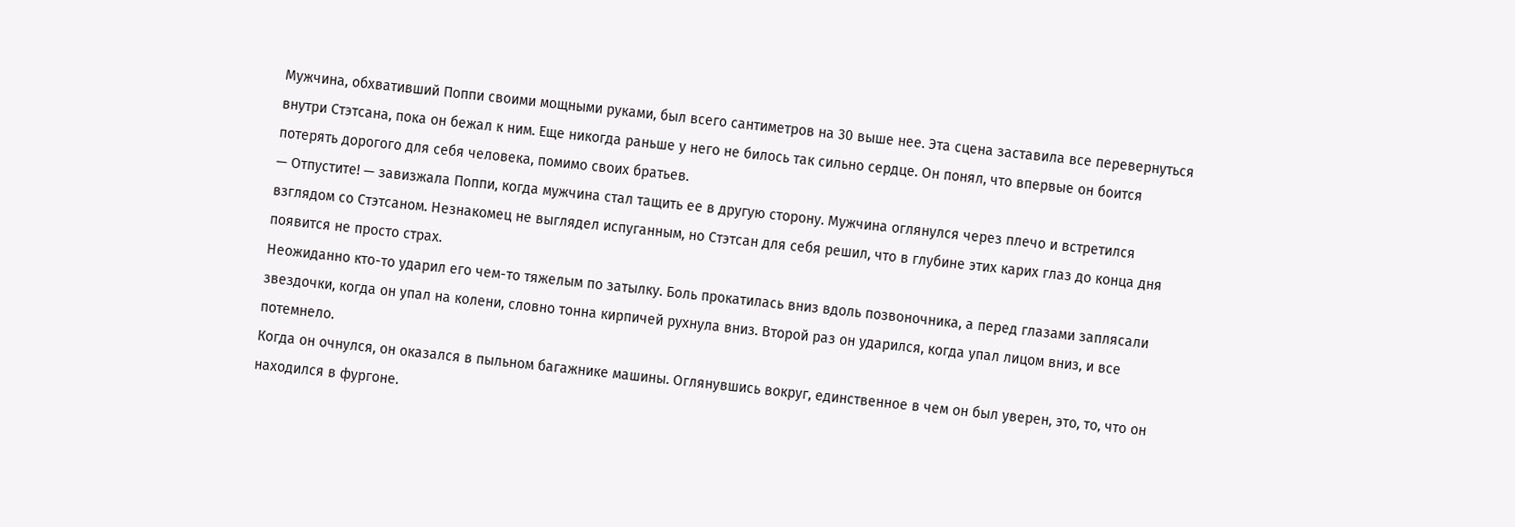Мужчина, обхвативший Поппи своими мощными руками, был всего сантиметров на 30 выше нее. Эта сцена заставила все перевернуться внутри Стэтсана, пока он бежал к ним. Еще никогда раньше у него не билось так сильно сердце. Он понял, что впервые он боится потерять дорогого для себя человека, помимо своих братьев.
— Отпустите! — завизжала Поппи, когда мужчина стал тащить ее в другую сторону. Мужчина оглянулся через плечо и встретился взглядом со Стэтсаном. Незнакомец не выглядел испуганным, но Стэтсан для себя решил, что в глубине этих карих глаз до конца дня появится не просто страх.
Неожиданно кто-то ударил его чем-то тяжелым по затылку. Боль прокатилась вниз вдоль позвоночника, а перед глазами заплясали звездочки, когда он упал на колени, словно тонна кирпичей рухнула вниз. Второй раз он ударился, когда упал лицом вниз, и все потемнело.
Когда он очнулся, он оказался в пыльном багажнике машины. Оглянувшись вокруг, единственное в чем он был уверен, это, то, что он находился в фургоне.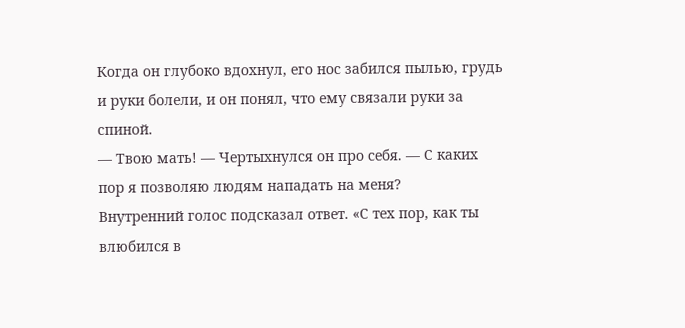Когда он глубоко вдохнул, его нос забился пылью, грудь и руки болели, и он понял, что ему связали руки за спиной.
— Твою мать! — Чертыхнулся он про себя. — С каких пор я позволяю людям нападать на меня?
Внутренний голос подсказал ответ. «С тех пор, как ты влюбился в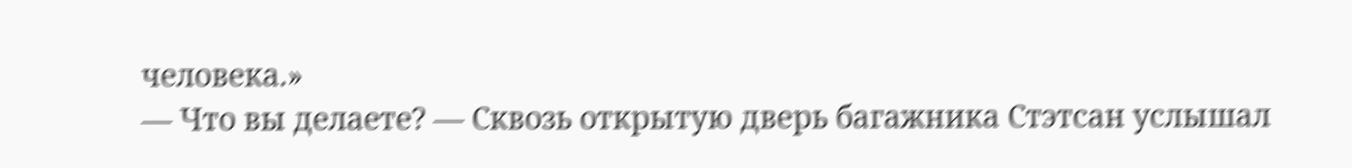человека.»
— Что вы делаете? — Сквозь открытую дверь багажника Стэтсан услышал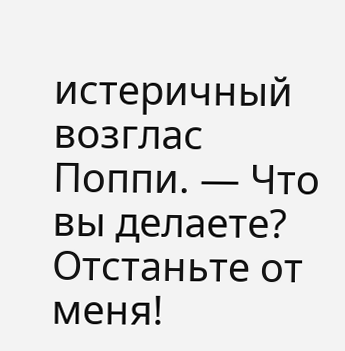истеричный возглас Поппи. — Что вы делаете? Отстаньте от меня!